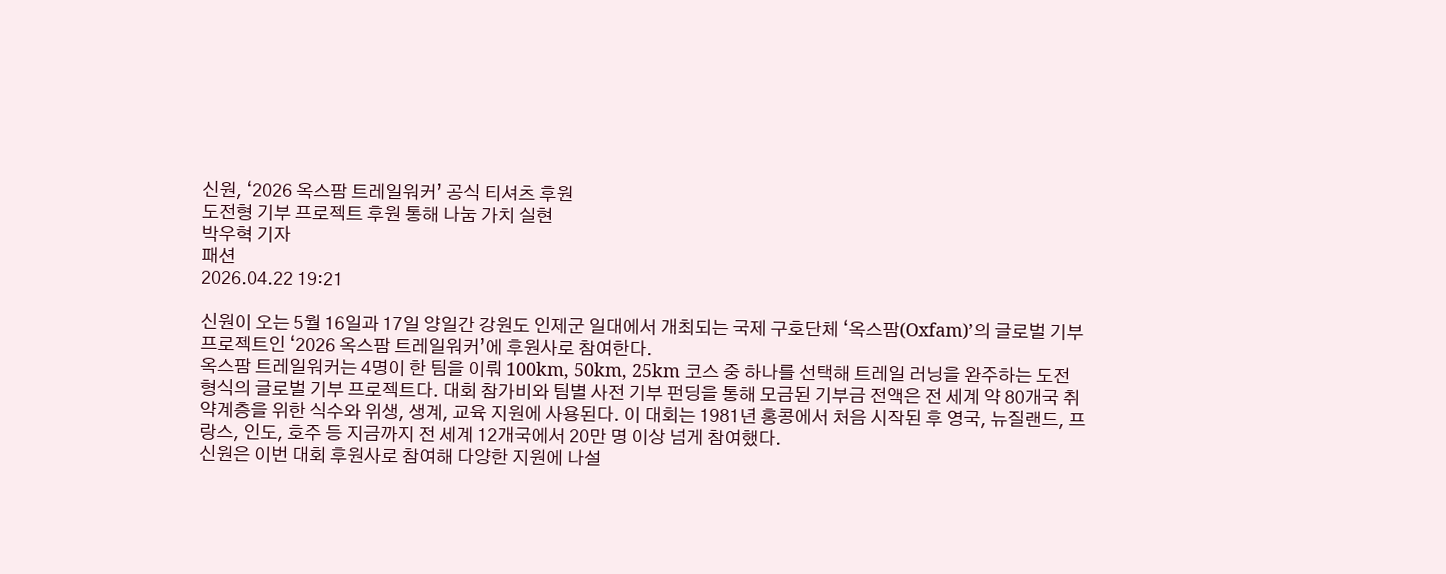신원, ‘2026 옥스팜 트레일워커’ 공식 티셔츠 후원
도전형 기부 프로젝트 후원 통해 나눔 가치 실현
박우혁 기자
패션
2026.04.22 19:21

신원이 오는 5월 16일과 17일 양일간 강원도 인제군 일대에서 개최되는 국제 구호단체 ‘옥스팜(Oxfam)’의 글로벌 기부 프로젝트인 ‘2026 옥스팜 트레일워커’에 후원사로 참여한다.
옥스팜 트레일워커는 4명이 한 팀을 이뤄 100km, 50km, 25km 코스 중 하나를 선택해 트레일 러닝을 완주하는 도전 형식의 글로벌 기부 프로젝트다. 대회 참가비와 팀별 사전 기부 펀딩을 통해 모금된 기부금 전액은 전 세계 약 80개국 취약계층을 위한 식수와 위생, 생계, 교육 지원에 사용된다. 이 대회는 1981년 홍콩에서 처음 시작된 후 영국, 뉴질랜드, 프랑스, 인도, 호주 등 지금까지 전 세계 12개국에서 20만 명 이상 넘게 참여했다.
신원은 이번 대회 후원사로 참여해 다양한 지원에 나설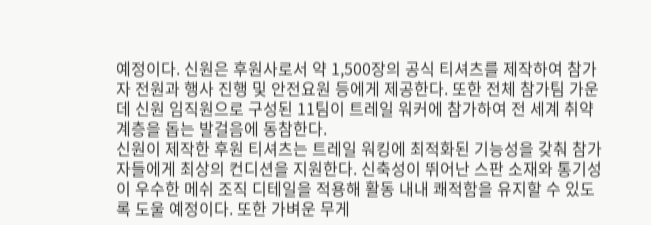예정이다. 신원은 후원사로서 약 1,500장의 공식 티셔츠를 제작하여 참가자 전원과 행사 진행 및 안전요원 등에게 제공한다. 또한 전체 참가팀 가운데 신원 임직원으로 구성된 11팀이 트레일 워커에 참가하여 전 세계 취약계층을 돕는 발걸음에 동참한다.
신원이 제작한 후원 티셔츠는 트레일 워킹에 최적화된 기능성을 갖춰 참가자들에게 최상의 컨디션을 지원한다. 신축성이 뛰어난 스판 소재와 통기성이 우수한 메쉬 조직 디테일을 적용해 활동 내내 쾌적함을 유지할 수 있도록 도울 예정이다. 또한 가벼운 무게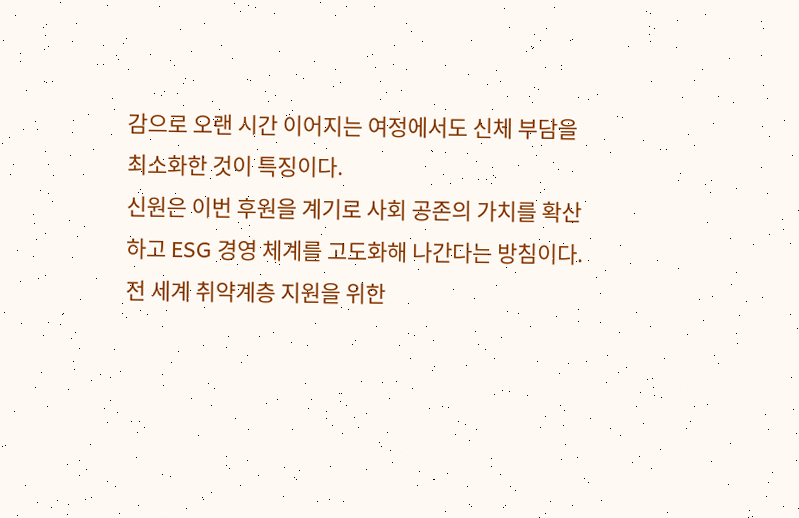감으로 오랜 시간 이어지는 여정에서도 신체 부담을 최소화한 것이 특징이다.
신원은 이번 후원을 계기로 사회 공존의 가치를 확산하고 ESG 경영 체계를 고도화해 나간다는 방침이다. 전 세계 취약계층 지원을 위한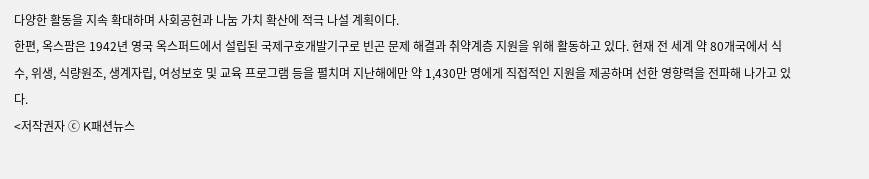다양한 활동을 지속 확대하며 사회공헌과 나눔 가치 확산에 적극 나설 계획이다.
한편, 옥스팜은 1942년 영국 옥스퍼드에서 설립된 국제구호개발기구로 빈곤 문제 해결과 취약계층 지원을 위해 활동하고 있다. 현재 전 세계 약 80개국에서 식수, 위생, 식량원조, 생계자립, 여성보호 및 교육 프로그램 등을 펼치며 지난해에만 약 1,430만 명에게 직접적인 지원을 제공하며 선한 영향력을 전파해 나가고 있다.
<저작권자 ⓒ K패션뉴스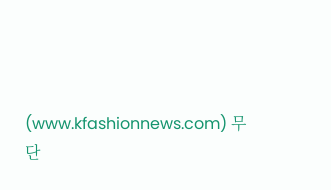(www.kfashionnews.com) 무단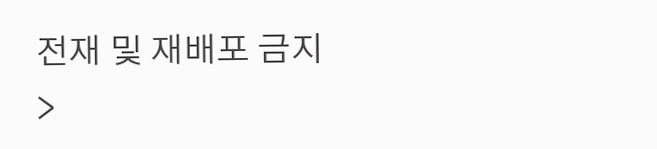전재 및 재배포 금지>